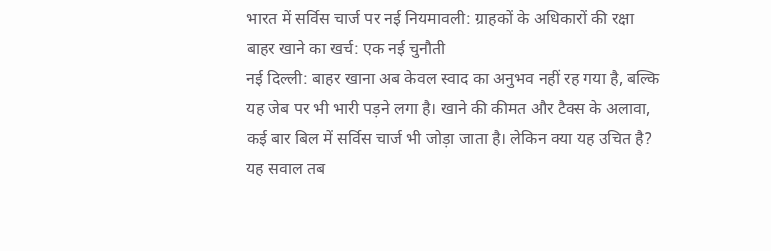भारत में सर्विस चार्ज पर नई नियमावली: ग्राहकों के अधिकारों की रक्षा
बाहर खाने का खर्च: एक नई चुनौती
नई दिल्ली: बाहर खाना अब केवल स्वाद का अनुभव नहीं रह गया है, बल्कि यह जेब पर भी भारी पड़ने लगा है। खाने की कीमत और टैक्स के अलावा, कई बार बिल में सर्विस चार्ज भी जोड़ा जाता है। लेकिन क्या यह उचित है? यह सवाल तब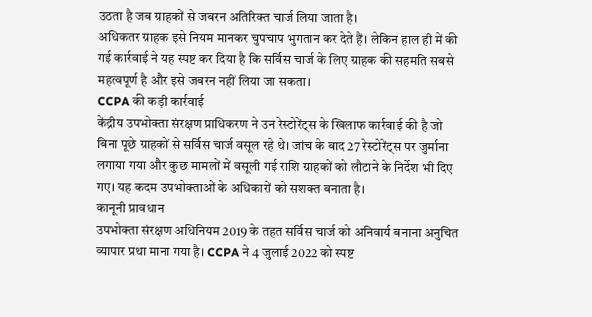उठता है जब ग्राहकों से जबरन अतिरिक्त चार्ज लिया जाता है।
अधिकतर ग्राहक इसे नियम मानकर चुपचाप भुगतान कर देते हैं। लेकिन हाल ही में की गई कार्रवाई ने यह स्पष्ट कर दिया है कि सर्विस चार्ज के लिए ग्राहक की सहमति सबसे महत्वपूर्ण है और इसे जबरन नहीं लिया जा सकता।
CCPA की कड़ी कार्रवाई
केंद्रीय उपभोक्ता संरक्षण प्राधिकरण ने उन रेस्टोरेंट्स के खिलाफ कार्रवाई की है जो बिना पूछे ग्राहकों से सर्विस चार्ज वसूल रहे थे। जांच के बाद 27 रेस्टोरेंट्स पर जुर्माना लगाया गया और कुछ मामलों में वसूली गई राशि ग्राहकों को लौटाने के निर्देश भी दिए गए। यह कदम उपभोक्ताओं के अधिकारों को सशक्त बनाता है।
कानूनी प्रावधान
उपभोक्ता संरक्षण अधिनियम 2019 के तहत सर्विस चार्ज को अनिवार्य बनाना अनुचित व्यापार प्रथा माना गया है। CCPA ने 4 जुलाई 2022 को स्पष्ट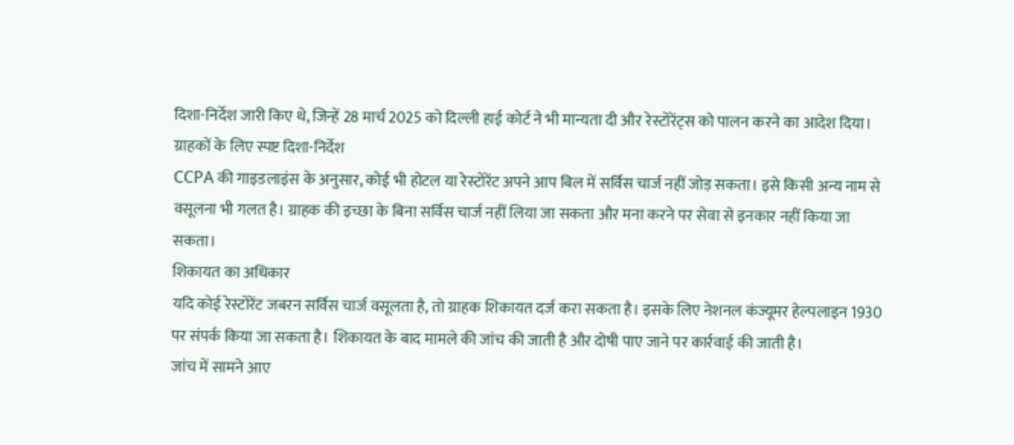दिशा-निर्देश जारी किए थे, जिन्हें 28 मार्च 2025 को दिल्ली हाई कोर्ट ने भी मान्यता दी और रेस्टोरेंट्स को पालन करने का आदेश दिया।
ग्राहकों के लिए स्पष्ट दिशा-निर्देश
CCPA की गाइडलाइंस के अनुसार, कोई भी होटल या रेस्टोरेंट अपने आप बिल में सर्विस चार्ज नहीं जोड़ सकता। इसे किसी अन्य नाम से वसूलना भी गलत है। ग्राहक की इच्छा के बिना सर्विस चार्ज नहीं लिया जा सकता और मना करने पर सेवा से इनकार नहीं किया जा सकता।
शिकायत का अधिकार
यदि कोई रेस्टोरेंट जबरन सर्विस चार्ज वसूलता है, तो ग्राहक शिकायत दर्ज करा सकता है। इसके लिए नेशनल कंज्यूमर हेल्पलाइन 1930 पर संपर्क किया जा सकता है। शिकायत के बाद मामले की जांच की जाती है और दोषी पाए जाने पर कार्रवाई की जाती है।
जांच में सामने आए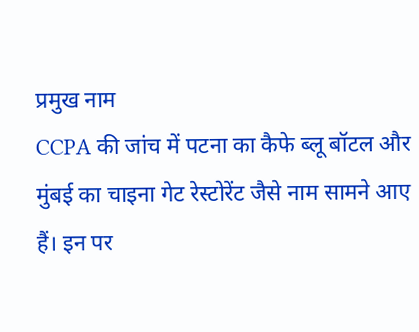प्रमुख नाम
CCPA की जांच में पटना का कैफे ब्लू बॉटल और मुंबई का चाइना गेट रेस्टोरेंट जैसे नाम सामने आए हैं। इन पर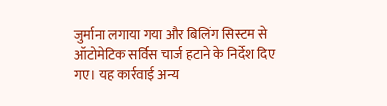जुर्माना लगाया गया और बिलिंग सिस्टम से ऑटोमेटिक सर्विस चार्ज हटाने के निर्देश दिए गए। यह कार्रवाई अन्य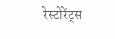रेस्टोरेंट्स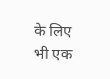के लिए भी एक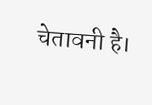चेतावनी है।